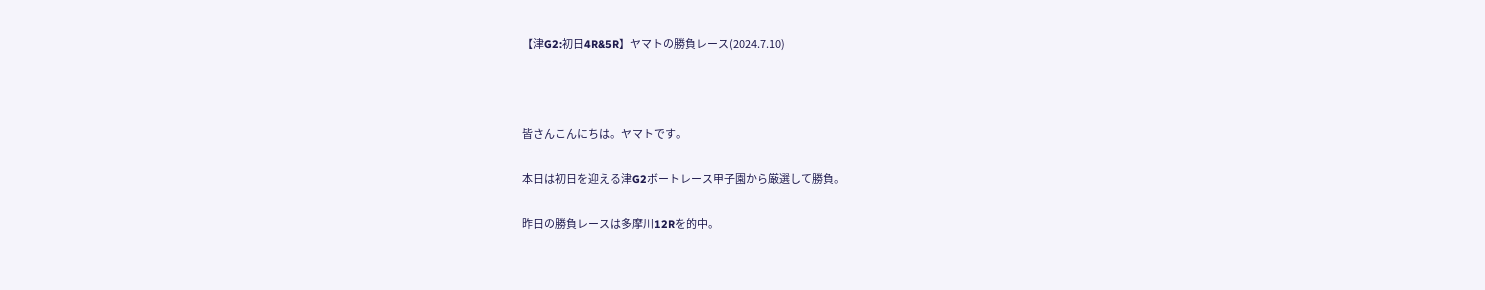【津G2:初日4R&5R】ヤマトの勝負レース(2024.7.10)



皆さんこんにちは。ヤマトです。

本日は初日を迎える津G2ボートレース甲子園から厳選して勝負。

昨日の勝負レースは多摩川12Rを的中。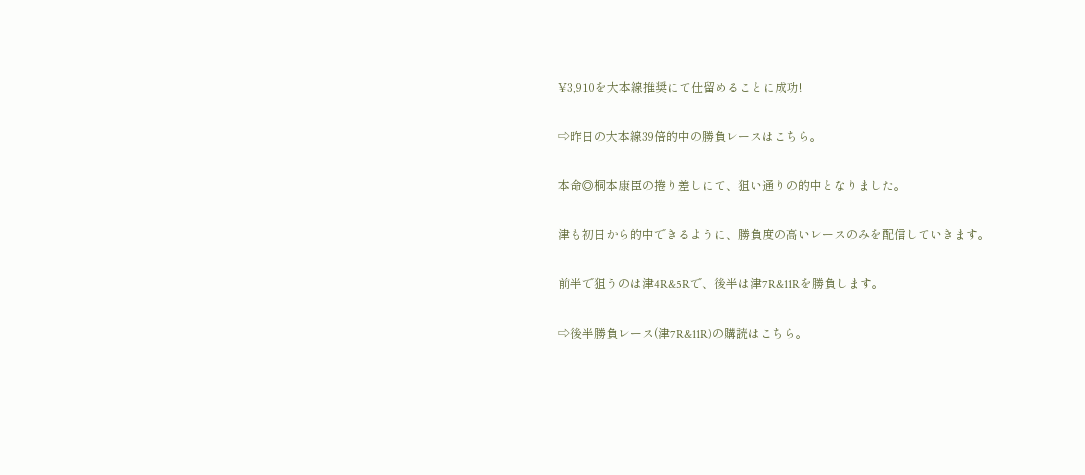¥3,910を大本線推奨にて仕留めることに成功!

⇨昨日の大本線39倍的中の勝負レースはこちら。

本命◎桐本康臣の捲り差しにて、狙い通りの的中となりました。

津も初日から的中できるように、勝負度の高いレースのみを配信していきます。

前半で狙うのは津4R&5Rで、後半は津7R&11Rを勝負します。

⇨後半勝負レース(津7R&11R)の購読はこちら。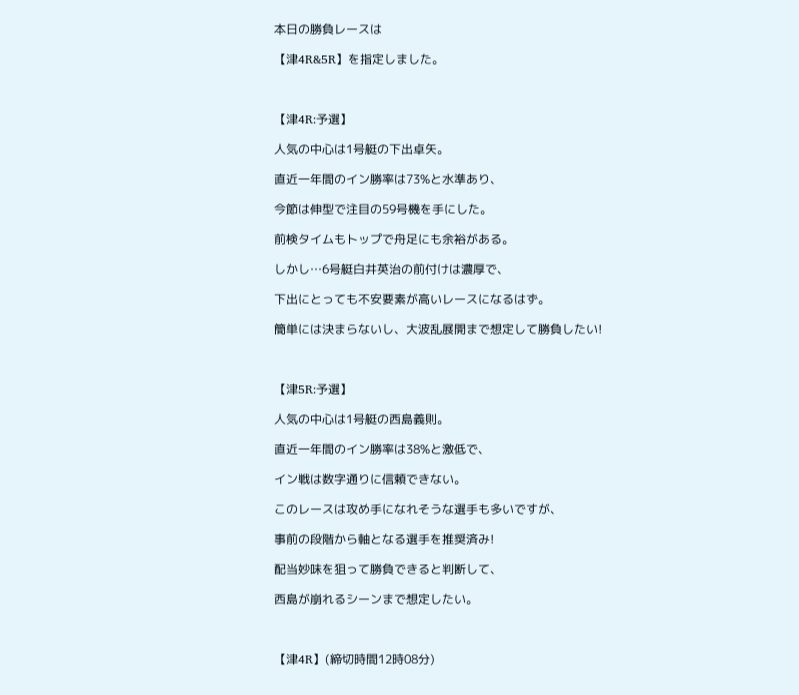本日の勝負レースは

【津4R&5R】を指定しました。



【津4R:予選】

人気の中心は1号艇の下出卓矢。

直近一年間のイン勝率は73%と水準あり、

今節は伸型で注目の59号機を手にした。

前検タイムもトップで舟足にも余裕がある。

しかし…6号艇白井英治の前付けは濃厚で、

下出にとっても不安要素が高いレースになるはず。

簡単には決まらないし、大波乱展開まで想定して勝負したい!



【津5R:予選】

人気の中心は1号艇の西島義則。

直近一年間のイン勝率は38%と激低で、

イン戦は数字通りに信頼できない。

このレースは攻め手になれそうな選手も多いですが、

事前の段階から軸となる選手を推奨済み!

配当妙味を狙って勝負できると判断して、

西島が崩れるシーンまで想定したい。



【津4R】(締切時間12時08分)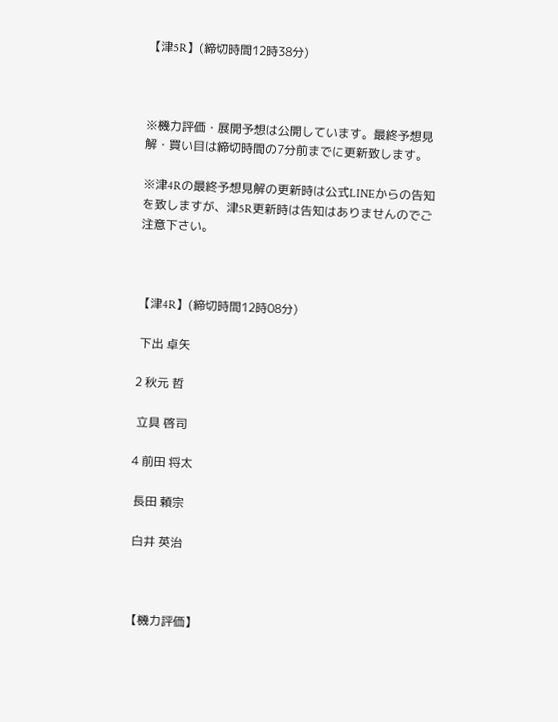【津5R】(締切時間12時38分)



※機力評価・展開予想は公開しています。最終予想見解・買い目は締切時間の7分前までに更新致します。

※津4Rの最終予想見解の更新時は公式LINEからの告知を致しますが、津5R更新時は告知はありませんのでご注意下さい。



【津4R】(締切時間12時08分)

 下出 卓矢

2 秋元 哲

 立具 啓司

4 前田 将太

 長田 頼宗

 白井 英治



【機力評価】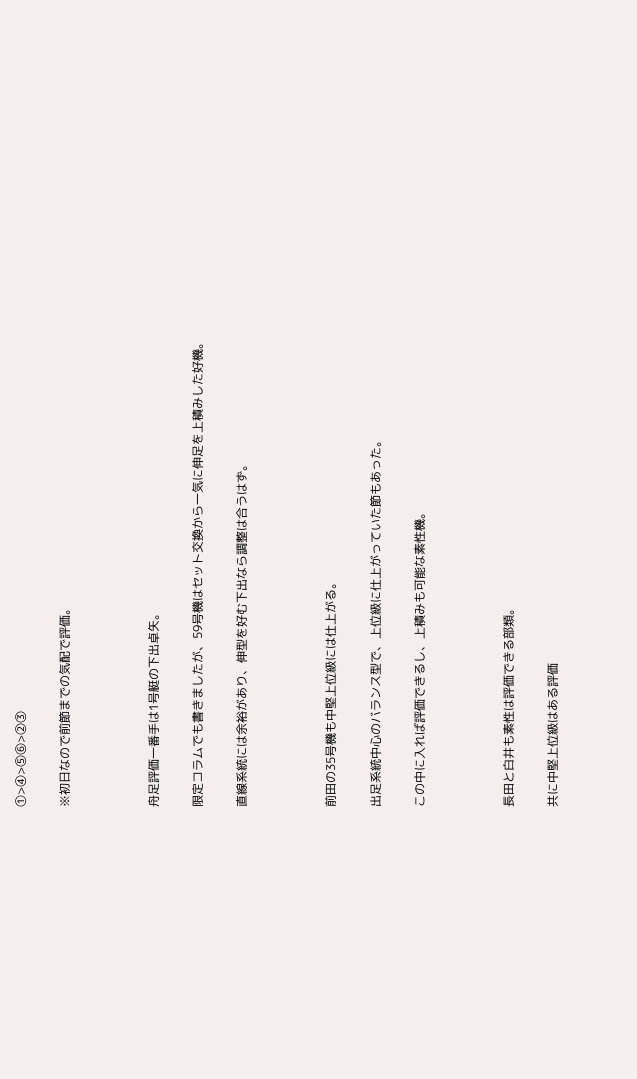①>④>⑤⑥>②③

※初日なので前節までの気配で評価。



舟足評価一番手は1号艇の下出卓矢。

限定コラムでも書きましたが、59号機はセット交換から一気に伸足を上積みした好機。

直線系統には余裕があり、伸型を好む下出なら調整は合うはず。



前田の35号機も中堅上位級には仕上がる。

出足系統中心のバランス型で、上位級に仕上がっていた節もあった。

この中に入れば評価できるし、上積みも可能な素性機。



長田と白井も素性は評価できる部類。

共に中堅上位級はある評価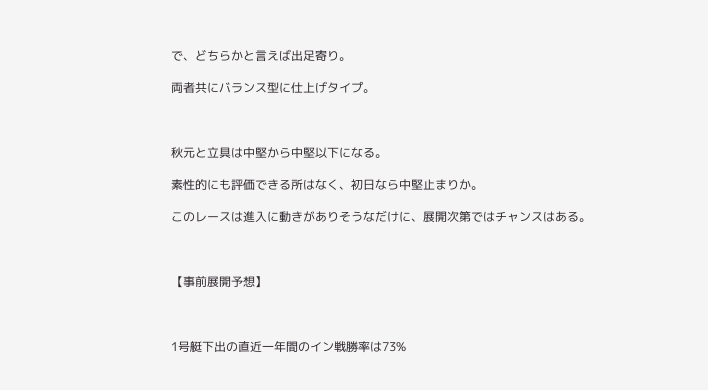で、どちらかと言えば出足寄り。

両者共にバランス型に仕上げタイプ。



秋元と立具は中堅から中堅以下になる。

素性的にも評価できる所はなく、初日なら中堅止まりか。

このレースは進入に動きがありそうなだけに、展開次第ではチャンスはある。



【事前展開予想】



1号艇下出の直近一年間のイン戦勝率は73%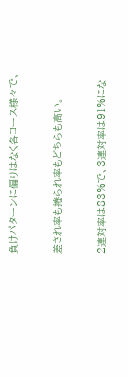負けパターンに偏りはなく各コース様々で、

差され率も捲られ率もどちらも高い。

2連対率は83%で、3連対率は91%にな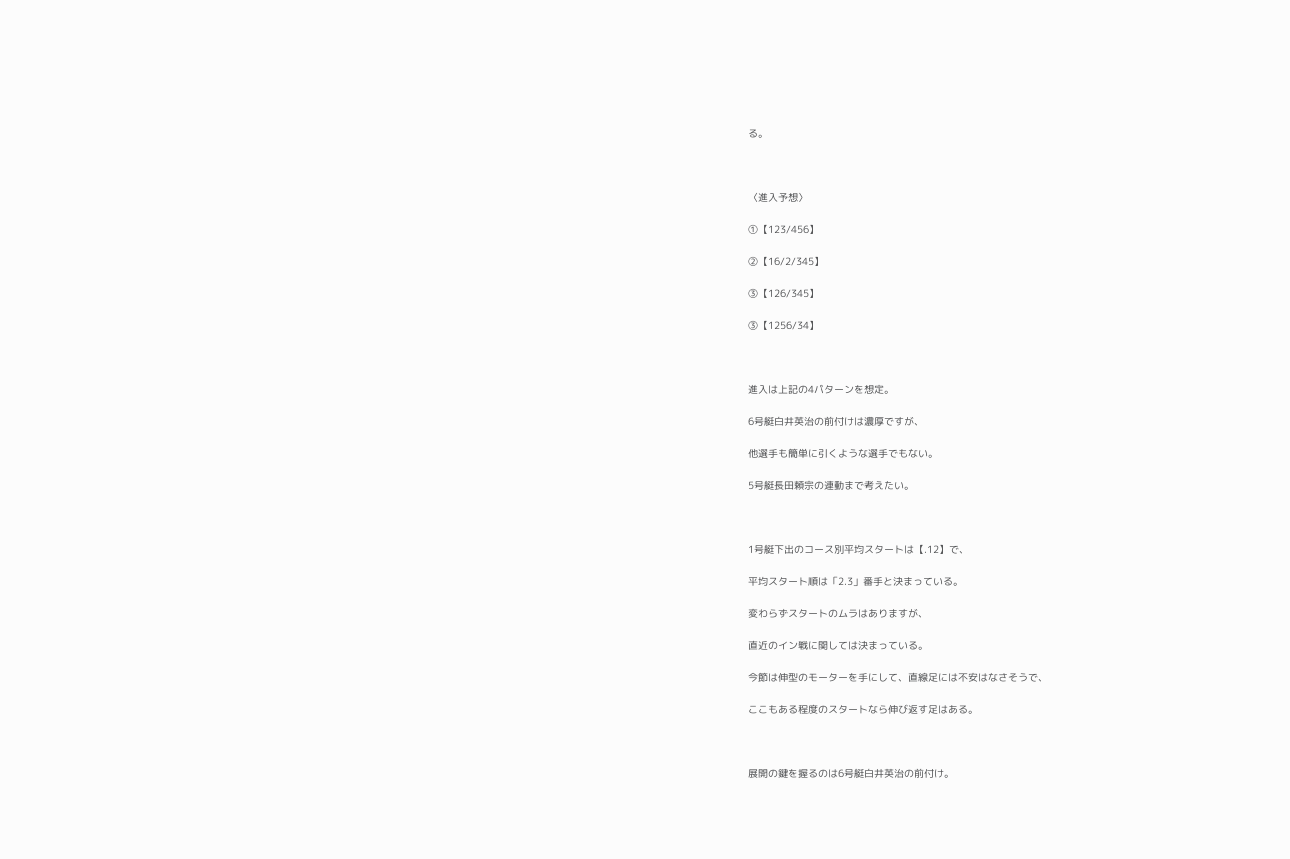る。



〈進入予想〉

①【123/456】

②【16/2/345】

③【126/345】

③【1256/34】



進入は上記の4パターンを想定。

6号艇白井英治の前付けは濃厚ですが、

他選手も簡単に引くような選手でもない。

5号艇長田頼宗の連動まで考えたい。



1号艇下出のコース別平均スタートは【.12】で、

平均スタート順は「2.3」番手と決まっている。

変わらずスタートのムラはありますが、

直近のイン戦に関しては決まっている。

今節は伸型のモーターを手にして、直線足には不安はなさそうで、

ここもある程度のスタートなら伸び返す足はある。



展開の鍵を握るのは6号艇白井英治の前付け。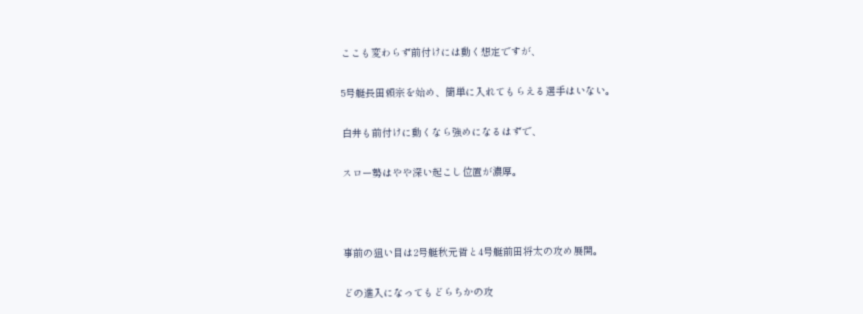ここも変わらず前付けには動く想定ですが、

5号艇長田頼宗を始め、簡単に入れてもらえる選手はいない。

白井も前付けに動くなら強めになるはずで、

スロー勢はやや深い起こし位置が濃厚。



事前の狙い目は2号艇秋元哲と4号艇前田将太の攻め展開。

どの進入になってもどらちかの攻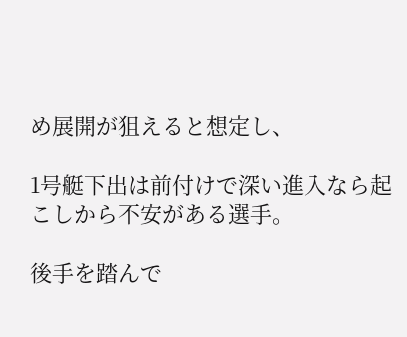め展開が狙えると想定し、

1号艇下出は前付けで深い進入なら起こしから不安がある選手。

後手を踏んで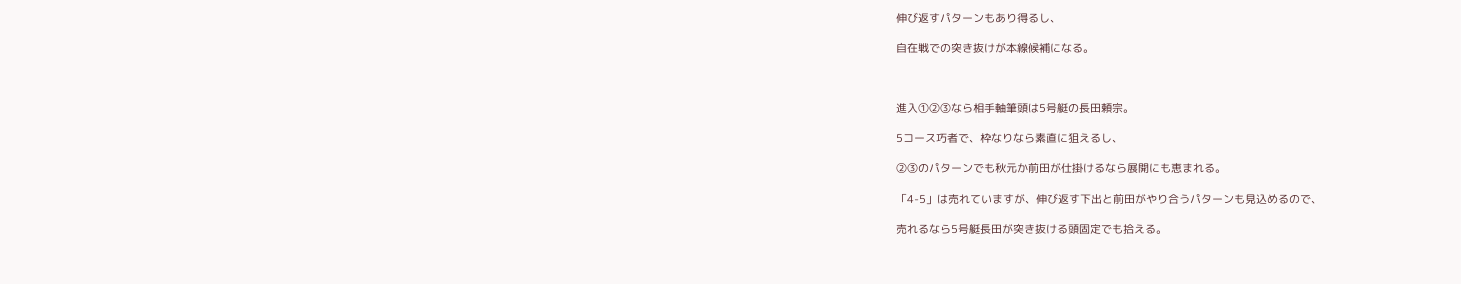伸び返すパターンもあり得るし、

自在戦での突き抜けが本線候補になる。



進入①②③なら相手軸筆頭は5号艇の長田頼宗。

5コース巧者で、枠なりなら素直に狙えるし、

②③のパターンでも秋元か前田が仕掛けるなら展開にも恵まれる。

「4-5」は売れていますが、伸び返す下出と前田がやり合うパターンも見込めるので、

売れるなら5号艇長田が突き抜ける頭固定でも拾える。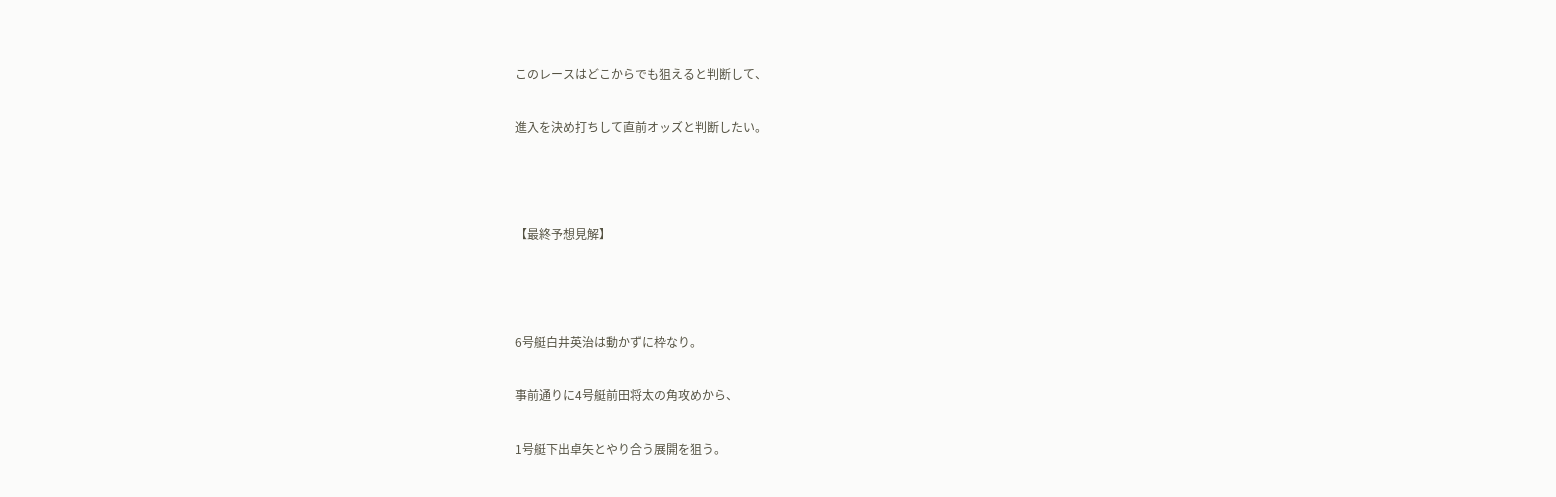このレースはどこからでも狙えると判断して、

進入を決め打ちして直前オッズと判断したい。



【最終予想見解】



6号艇白井英治は動かずに枠なり。

事前通りに4号艇前田将太の角攻めから、

1号艇下出卓矢とやり合う展開を狙う。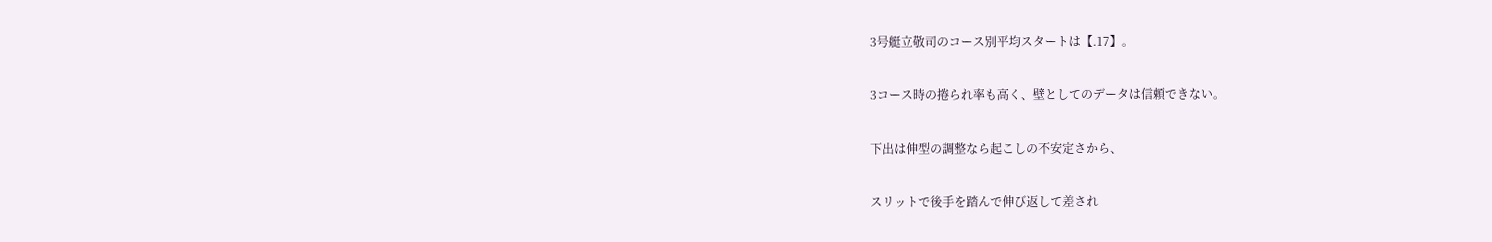3号艇立敬司のコース別平均スタートは【.17】。

3コース時の捲られ率も高く、壁としてのデータは信頼できない。

下出は伸型の調整なら起こしの不安定さから、

スリットで後手を踏んで伸び返して差され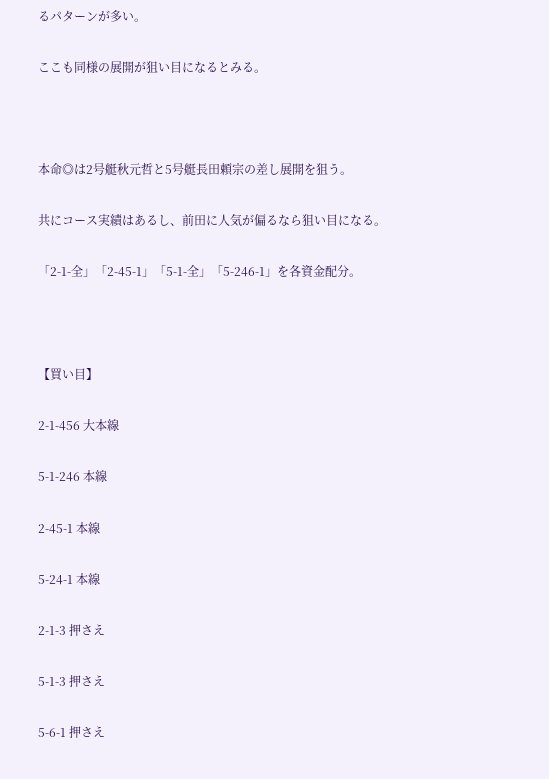るパターンが多い。

ここも同様の展開が狙い目になるとみる。



本命◎は2号艇秋元哲と5号艇長田頼宗の差し展開を狙う。

共にコース実績はあるし、前田に人気が偏るなら狙い目になる。

「2-1-全」「2-45-1」「5-1-全」「5-246-1」を各資金配分。



【買い目】

2-1-456 大本線

5-1-246 本線

2-45-1 本線

5-24-1 本線

2-1-3 押さえ

5-1-3 押さえ

5-6-1 押さえ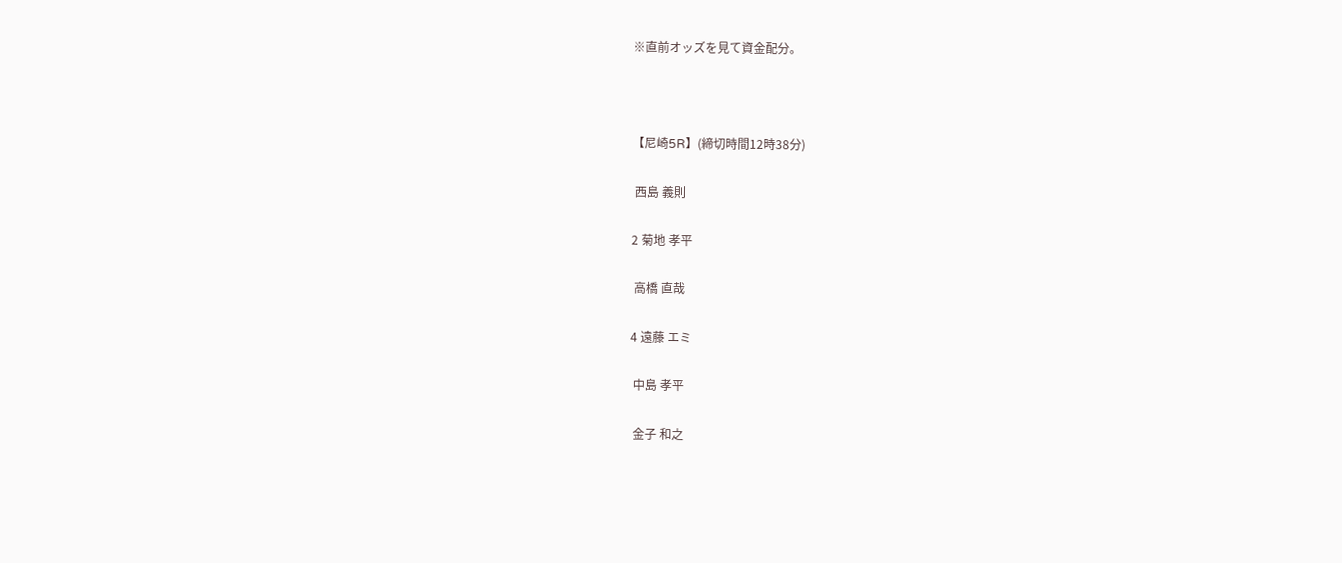※直前オッズを見て資金配分。



【尼崎5R】(締切時間12時38分)

 西島 義則

2 菊地 孝平

 高橋 直哉

4 遠藤 エミ

 中島 孝平

 金子 和之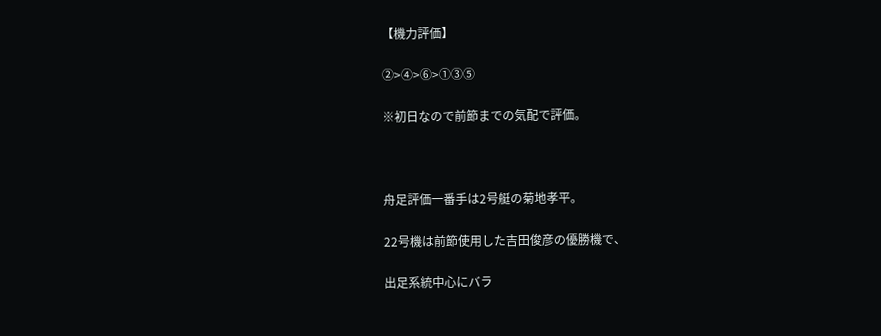【機力評価】

②>④>⑥>①③⑤

※初日なので前節までの気配で評価。



舟足評価一番手は2号艇の菊地孝平。

22号機は前節使用した吉田俊彦の優勝機で、

出足系統中心にバラ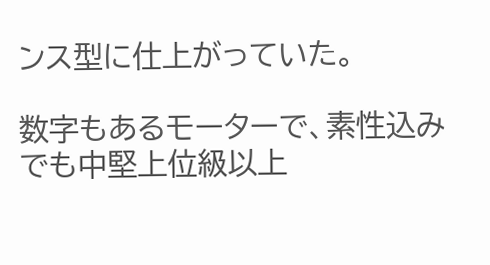ンス型に仕上がっていた。

数字もあるモーターで、素性込みでも中堅上位級以上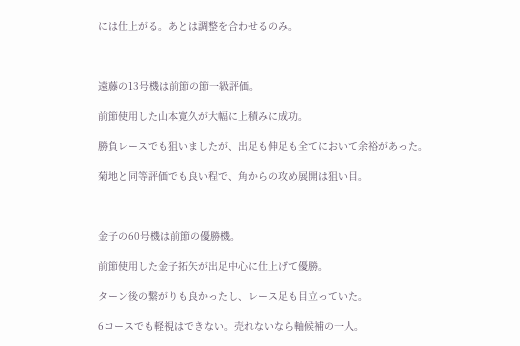には仕上がる。あとは調整を合わせるのみ。



遠藤の13号機は前節の節一級評価。

前節使用した山本寛久が大幅に上積みに成功。

勝負レースでも狙いましたが、出足も伸足も全てにおいて余裕があった。

菊地と同等評価でも良い程で、角からの攻め展開は狙い目。



金子の60号機は前節の優勝機。

前節使用した金子拓矢が出足中心に仕上げて優勝。

ターン後の繋がりも良かったし、レース足も目立っていた。

6コースでも軽視はできない。売れないなら軸候補の一人。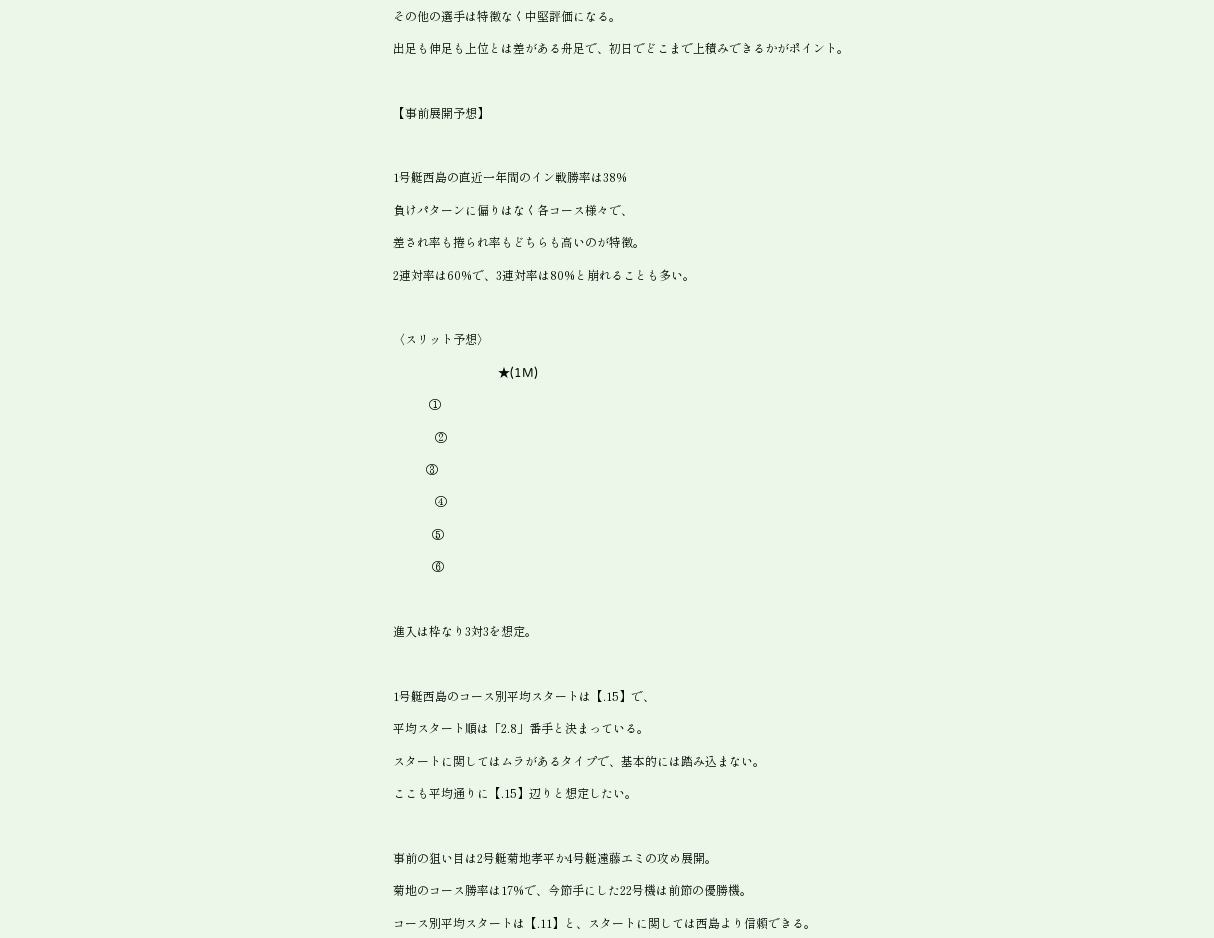その他の選手は特徴なく中堅評価になる。

出足も伸足も上位とは差がある舟足で、初日でどこまで上積みできるかがポイント。



【事前展開予想】



1号艇西島の直近一年間のイン戦勝率は38%

負けパターンに偏りはなく各コース様々で、

差され率も捲られ率もどちらも高いのが特徴。

2連対率は60%で、3連対率は80%と崩れることも多い。



〈スリット予想〉

                                   ★(1M)

            ①

              ②

           ③

              ④

             ⑤

             ⑥



進入は枠なり3対3を想定。



1号艇西島のコース別平均スタートは【.15】で、

平均スタート順は「2.8」番手と決まっている。

スタートに関してはムラがあるタイプで、基本的には踏み込まない。

ここも平均通りに【.15】辺りと想定したい。



事前の狙い目は2号艇菊地孝平か4号艇遠藤エミの攻め展開。

菊地のコース勝率は17%で、今節手にした22号機は前節の優勝機。

コース別平均スタートは【.11】と、スタートに関しては西島より信頼できる。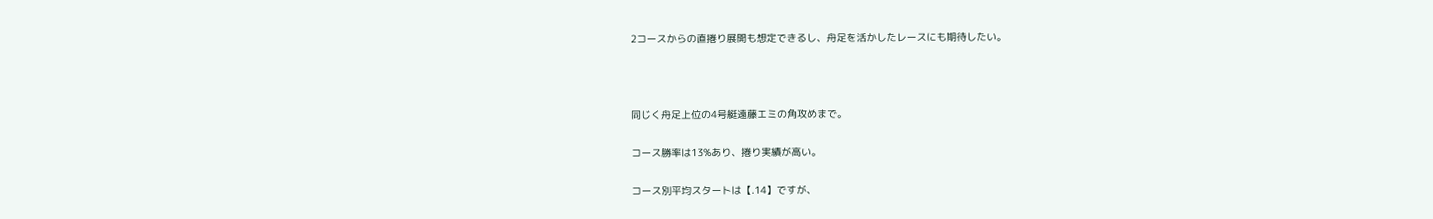2コースからの直捲り展開も想定できるし、舟足を活かしたレースにも期待したい。



同じく舟足上位の4号艇遠藤エミの角攻めまで。

コース勝率は13%あり、捲り実績が高い。

コース別平均スタートは【.14】ですが、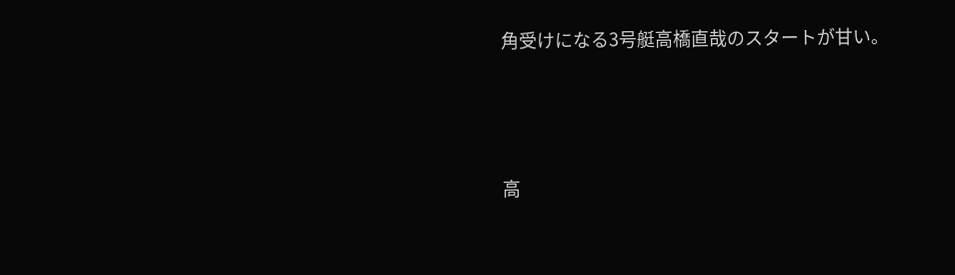角受けになる3号艇高橋直哉のスタートが甘い。



高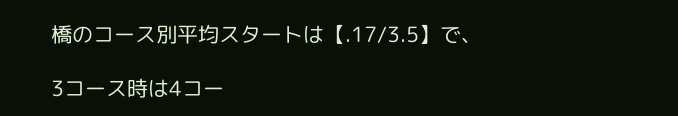橋のコース別平均スタートは【.17/3.5】で、

3コース時は4コー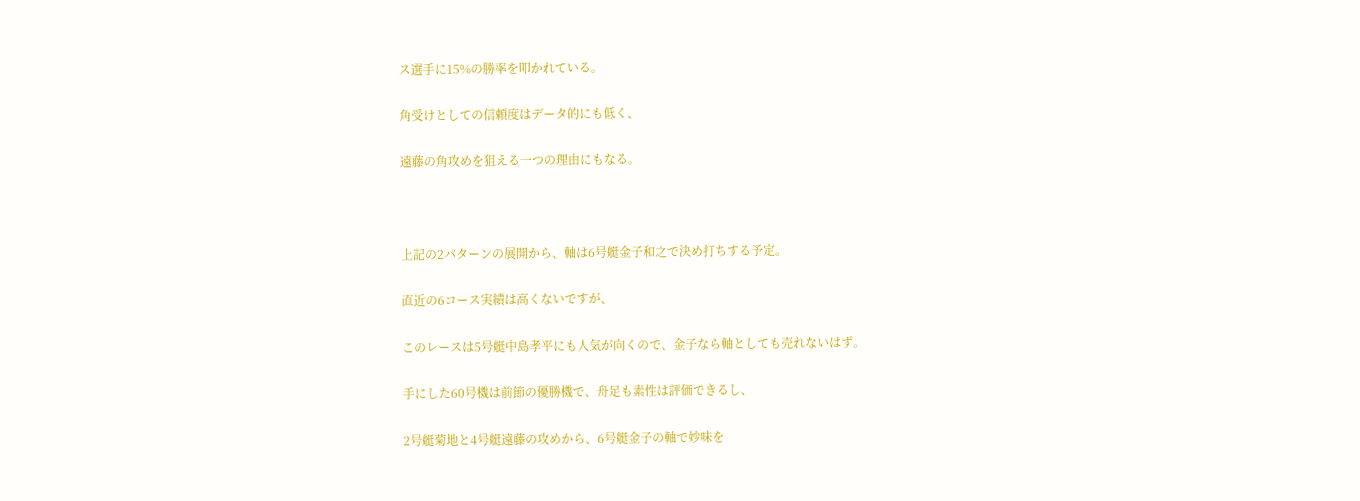ス選手に15%の勝率を叩かれている。

角受けとしての信頼度はデータ的にも低く、

遠藤の角攻めを狙える一つの理由にもなる。



上記の2パターンの展開から、軸は6号艇金子和之で決め打ちする予定。

直近の6コース実績は高くないですが、

このレースは5号艇中島孝平にも人気が向くので、金子なら軸としても売れないはず。

手にした60号機は前節の優勝機で、舟足も素性は評価できるし、

2号艇菊地と4号艇遠藤の攻めから、6号艇金子の軸で妙味を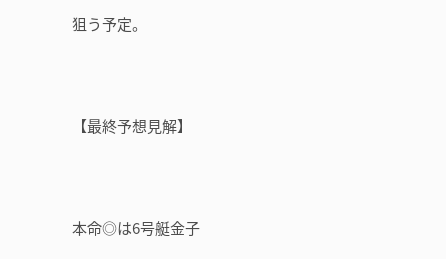狙う予定。



【最終予想見解】



本命◎は6号艇金子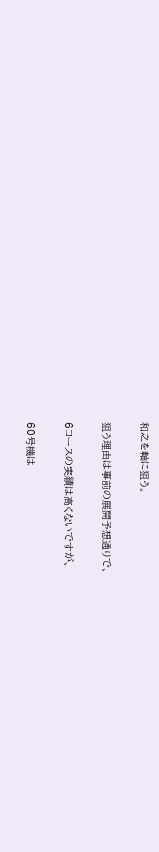和之を軸に狙う。

狙う理由は事前の展開予想通りで、

6コースの実績は高くないですが、

60号機は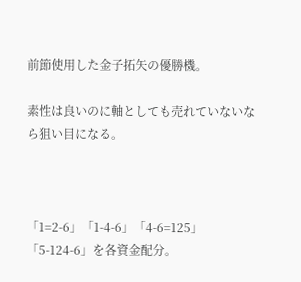前節使用した金子拓矢の優勝機。

素性は良いのに軸としても売れていないなら狙い目になる。



「1=2-6」「1-4-6」「4-6=125」「5-124-6」を各資金配分。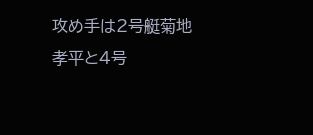攻め手は2号艇菊地孝平と4号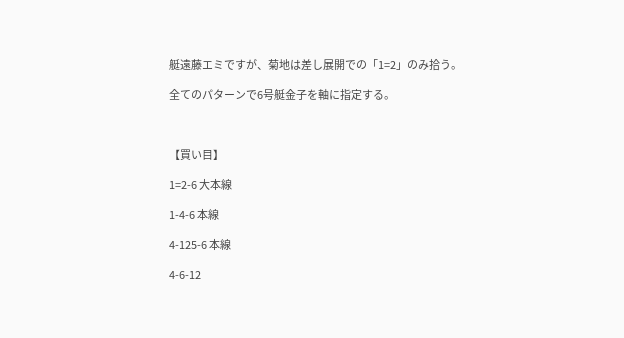艇遠藤エミですが、菊地は差し展開での「1=2」のみ拾う。

全てのパターンで6号艇金子を軸に指定する。



【買い目】

1=2-6 大本線

1-4-6 本線

4-125-6 本線

4-6-12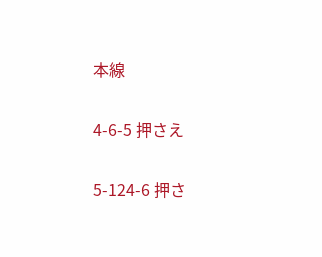本線

4-6-5 押さえ

5-124-6 押さ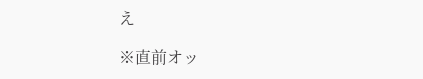え

※直前オッ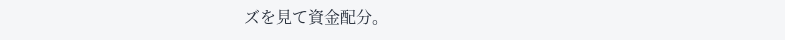ズを見て資金配分。